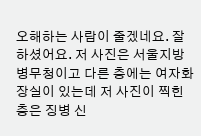오해하는 사람이 줄겠네요. 잘하셨어요. 저 사진은 서울지방병무청이고 다른 층에는 여자화장실이 있는데 저 사진이 찍힌 층은 징병 신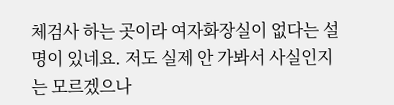체검사 하는 곳이라 여자화장실이 없다는 설명이 있네요. 저도 실제 안 가봐서 사실인지는 모르겠으나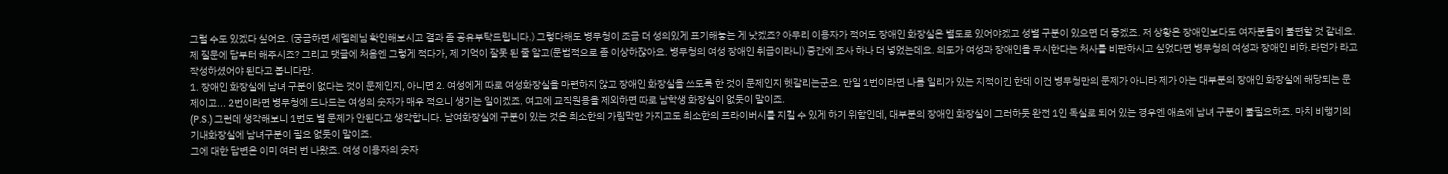그럴 수도 있겠다 싶어요. (궁금하면 세멜레님 확인해보시고 결과 좀 공유부탁드립니다.) 그렇다해도 병무청이 조금 더 성의있게 표기해놓는 게 낫겠죠? 아무리 이용자가 적어도 장애인 화장실은 별도로 있어야겠고 성별 구분이 있으면 더 좋겠죠. 저 상황은 장애인보다도 여자분들이 불편할 것 같네요.
제 질문에 답부터 해주시죠? 그리고 댓글에 처음엔 그렇게 적다가, 제 기억이 잘못 된 줄 알고(문법적으로 좀 이상하잖아요. 병무청의 여성 장애인 취급이라니) 중간에 조사 하나 더 넣었는데요. 의도가 여성과 장애인을 무시한다는 처사를 비판하시고 싶었다면 병무청의 여성과 장애인 비하.라던가 라고 작성하셨어야 된다고 봅니다만.
1. 장애인 화장실에 남녀 구분이 없다는 것이 문제인지, 아니면 2. 여성에게 따로 여성화장실을 마련하지 않고 장애인 화장실을 쓰도록 한 것이 문제인지 헷갈리는군요. 만일 1번이라면 나름 일리가 있는 지적이긴 한데 이건 병무청만의 문제가 아니라 제가 아는 대부분의 장애인 화장실에 해당되는 문제이고... 2번이라면 병무청에 드나드는 여성의 숫자가 매우 적으니 생기는 일이겠죠. 여고에 교직원용을 제외하면 따로 남학생 화장실이 없듯이 말이죠.
(P.S.) 그런데 생각해보니 1번도 별 문제가 안된다고 생각합니다. 남여화장실에 구분이 있는 것은 최소한의 가림막만 가지고도 최소한의 프라이버시를 지킬 수 있게 하기 위함인데, 대부분의 장애인 화장실이 그러하듯 완전 1인 독실로 되어 있는 경우엔 애초에 남녀 구분이 불필요하죠. 마치 비행기의 기내화장실에 남녀구분이 필요 없듯이 말이죠.
그에 대한 답변은 이미 여러 번 나왔죠. 여성 이용자의 숫자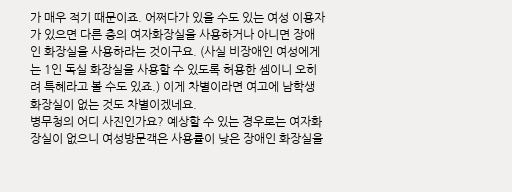가 매우 적기 때문이죠. 어쩌다가 있을 수도 있는 여성 이용자가 있으면 다른 층의 여자화장실을 사용하거나 아니면 장애인 화장실을 사용하라는 것이구요. (사실 비장애인 여성에게는 1인 독실 화장실을 사용할 수 있도록 허용한 셈이니 오히려 특혜라고 볼 수도 있죠.) 이게 차별이라면 여고에 남학생 화장실이 없는 것도 차별이겠네요.
병무청의 어디 사진인가요? 예상할 수 있는 경우로는 여자화장실이 없으니 여성방문객은 사용률이 낮은 장애인 화장실을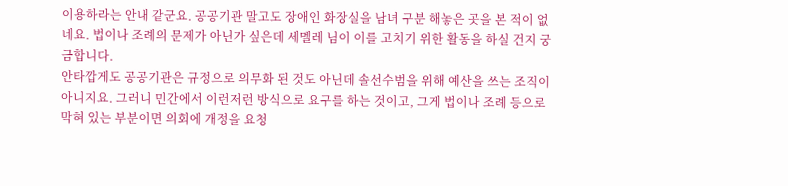이용하라는 안내 같군요. 공공기관 말고도 장애인 화장실을 남녀 구분 해놓은 곳을 본 적이 없네요. 법이나 조례의 문제가 아닌가 싶은데 세멜레 님이 이를 고치기 위한 활동을 하실 건지 궁금합니다.
안타깝게도 공공기관은 규정으로 의무화 된 것도 아닌데 솔선수범을 위해 예산을 쓰는 조직이 아니지요. 그러니 민간에서 이런저런 방식으로 요구를 하는 것이고, 그게 법이나 조례 등으로 막혀 있는 부분이면 의회에 개정을 요청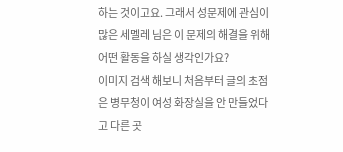하는 것이고요. 그래서 성문제에 관심이 많은 세멜레 님은 이 문제의 해결을 위해 어떤 활동을 하실 생각인가요?
이미지 검색 해보니 처음부터 글의 초점은 병무청이 여성 화장실을 안 만들었다고 다른 곳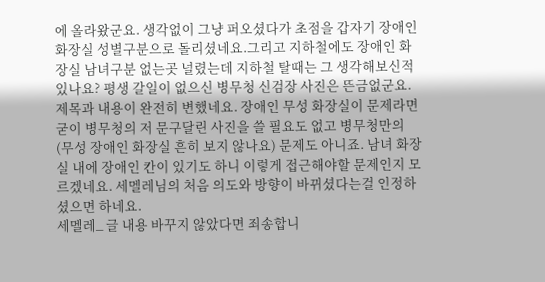에 올라왔군요. 생각없이 그냥 퍼오셨다가 초점을 갑자기 장애인 화장실 성별구분으로 돌리셨네요.그리고 지하철에도 장애인 화장실 남녀구분 없는곳 널렸는데 지하철 탈때는 그 생각해보신적 있나요? 평생 갈일이 없으신 병무청 신검장 사진은 뜬금없군요.
제목과 내용이 완전히 변했네요. 장애인 무성 화장실이 문제라면 굳이 병무청의 저 문구달린 사진을 쓸 필요도 없고 병무청만의 (무성 장애인 화장실 흔히 보지 않나요) 문제도 아니죠. 남녀 화장실 내에 장애인 칸이 있기도 하니 이렇게 접근해야할 문제인지 모르겠네요. 세멜레님의 처음 의도와 방향이 바뀌셨다는걸 인정하셨으면 하네요.
세멜레_ 글 내용 바꾸지 않았다면 죄송합니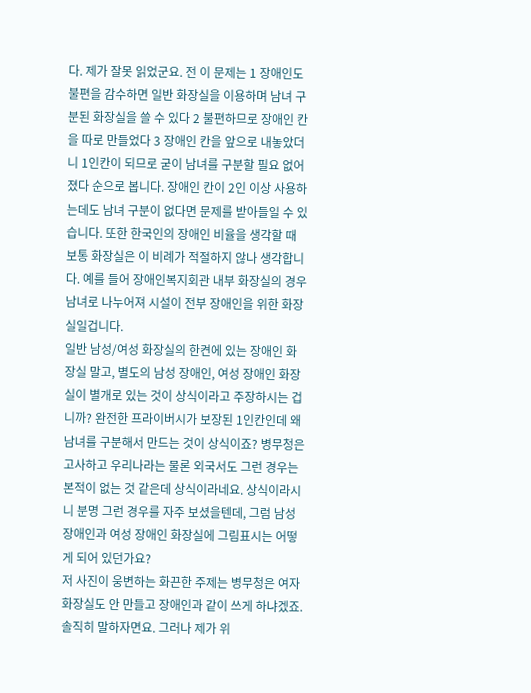다. 제가 잘못 읽었군요. 전 이 문제는 1 장애인도 불편을 감수하면 일반 화장실을 이용하며 남녀 구분된 화장실을 쓸 수 있다 2 불편하므로 장애인 칸을 따로 만들었다 3 장애인 칸을 앞으로 내놓았더니 1인칸이 되므로 굳이 남녀를 구분할 필요 없어졌다 순으로 봅니다. 장애인 칸이 2인 이상 사용하는데도 남녀 구분이 없다면 문제를 받아들일 수 있습니다. 또한 한국인의 장애인 비율을 생각할 때 보통 화장실은 이 비례가 적절하지 않나 생각합니다. 예를 들어 장애인복지회관 내부 화장실의 경우 남녀로 나누어져 시설이 전부 장애인을 위한 화장실일겁니다.
일반 남성/여성 화장실의 한켠에 있는 장애인 화장실 말고, 별도의 남성 장애인, 여성 장애인 화장실이 별개로 있는 것이 상식이라고 주장하시는 겁니까? 완전한 프라이버시가 보장된 1인칸인데 왜 남녀를 구분해서 만드는 것이 상식이죠? 병무청은 고사하고 우리나라는 물론 외국서도 그런 경우는 본적이 없는 것 같은데 상식이라네요. 상식이라시니 분명 그런 경우를 자주 보셨을텐데, 그럼 남성 장애인과 여성 장애인 화장실에 그림표시는 어떻게 되어 있던가요?
저 사진이 웅변하는 화끈한 주제는 병무청은 여자화장실도 안 만들고 장애인과 같이 쓰게 하냐겠죠. 솔직히 말하자면요. 그러나 제가 위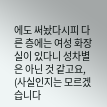에도 써놨다시피 다른 층에는 여성 화장실이 있다니 성차별은 아닌 것 같고요, (사실인지는 모르겠습니다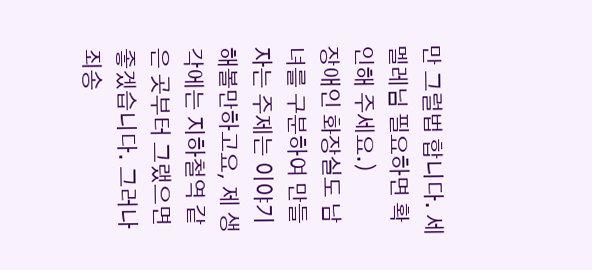만 그럴법 합니다. 세멜레님 필요하면 확인해 주세요.)
장애인 화장실도 남녀를 구분하여 만들자는 주제는 이야기해볼만하고요, 제 생각에는 지하철역 같은 곳부터 그랬으면 좋겠습니다. 그러나 죄송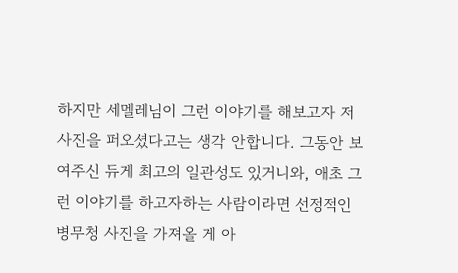하지만 세멜레님이 그런 이야기를 해보고자 저 사진을 퍼오셨다고는 생각 안합니다. 그동안 보여주신 듀게 최고의 일관성도 있거니와, 애초 그런 이야기를 하고자하는 사람이라면 선정적인 병무청 사진을 가져올 게 아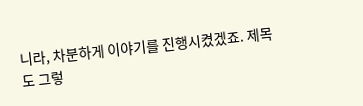니라, 차분하게 이야기를 진행시켰겠죠. 제목도 그렇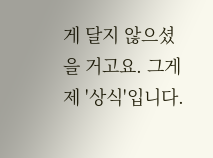게 달지 않으셨을 거고요. 그게 제 '상식'입니다.